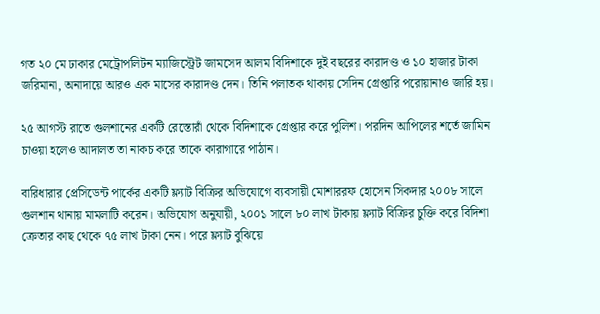গত ২০ মে ঢাকার মেট্রোপলিটন ম্যাজিস্ট্রেট জামসেদ আলম বিদিশাকে দুই বছরের কারাদণ্ড ও ১০ হাজার টাকা জরিমানা, অনাদায়ে আরও এক মাসের কারাদণ্ড দেন। তিনি পলাতক থাকায় সেদিন গ্রেপ্তারি পরোয়ানাও জারি হয়।

২৫ আগস্ট রাতে গুলশানের একটি রেস্তোরাঁ থেকে বিদিশাকে গ্রেপ্তার করে পুলিশ। পরদিন আপিলের শর্তে জামিন চাওয়া হলেও আদালত তা নাকচ করে তাকে কারাগারে পাঠান।

বারিধারার প্রেসিডেন্ট পার্কের একটি ফ্ল্যাট বিক্রির অভিযোগে ব্যবসায়ী মোশাররফ হোসেন সিকদার ২০০৮ সালে গুলশান থানায় মামলাটি করেন। অভিযোগ অনুযায়ী, ২০০১ সালে ৮০ লাখ টাকায় ফ্ল্যাট বিক্রির চুক্তি করে বিদিশা ক্রেতার কাছ থেকে ৭৫ লাখ টাকা নেন। পরে ফ্ল্যাট বুঝিয়ে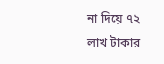না দিয়ে ৭২ লাখ টাকার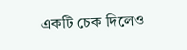একটি চেক দিলেও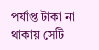পর্যাপ্ত টাকা না থাকায় সেটি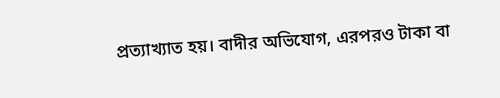প্রত্যাখ্যাত হয়। বাদীর অভিযোগ, এরপরও টাকা বা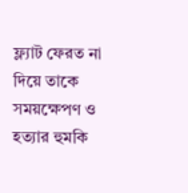ফ্ল্যাট ফেরত না দিয়ে তাকে সময়ক্ষেপণ ও হত্যার হুমকি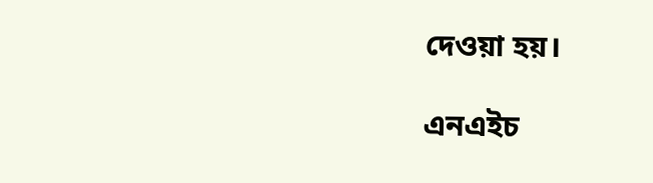দেওয়া হয়।

এনএইচ